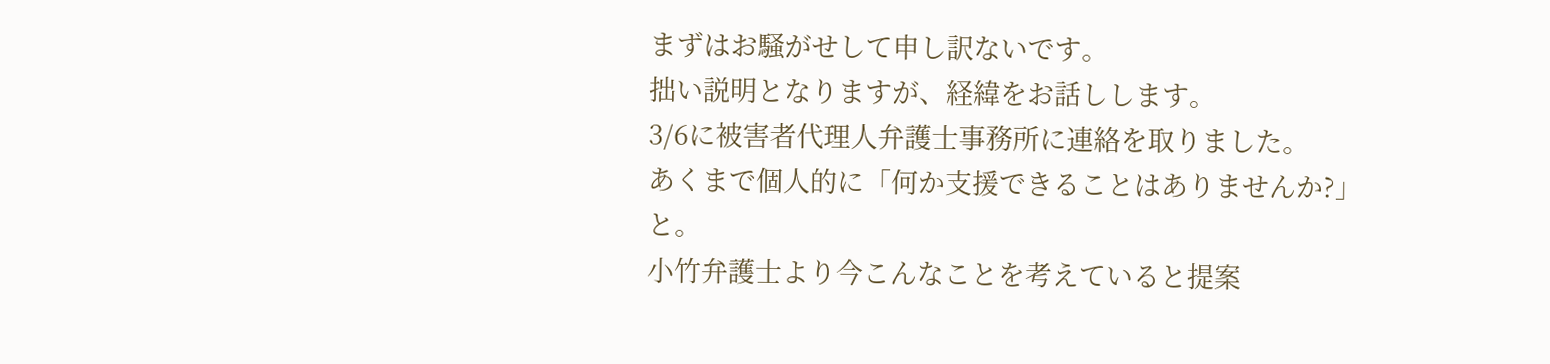まずはお騒がせして申し訳ないです。
拙い説明となりますが、経緯をお話しします。
3/6に被害者代理人弁護士事務所に連絡を取りました。
あくまで個人的に「何か支援できることはありませんか?」と。
小竹弁護士より今こんなことを考えていると提案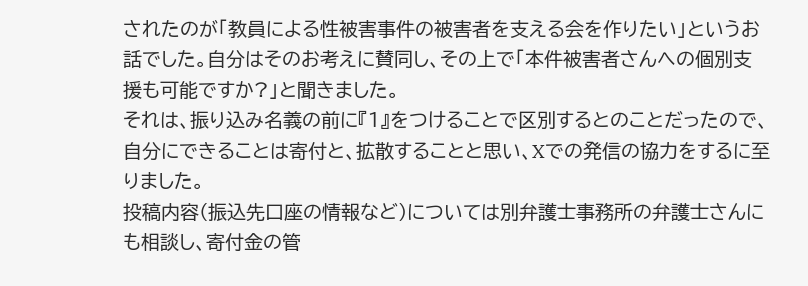されたのが「教員による性被害事件の被害者を支える会を作りたい」というお話でした。自分はそのお考えに賛同し、その上で「本件被害者さんへの個別支援も可能ですか?」と聞きました。
それは、振り込み名義の前に『1』をつけることで区別するとのことだったので、自分にできることは寄付と、拡散することと思い、Xでの発信の協力をするに至りました。
投稿内容(振込先口座の情報など)については別弁護士事務所の弁護士さんにも相談し、寄付金の管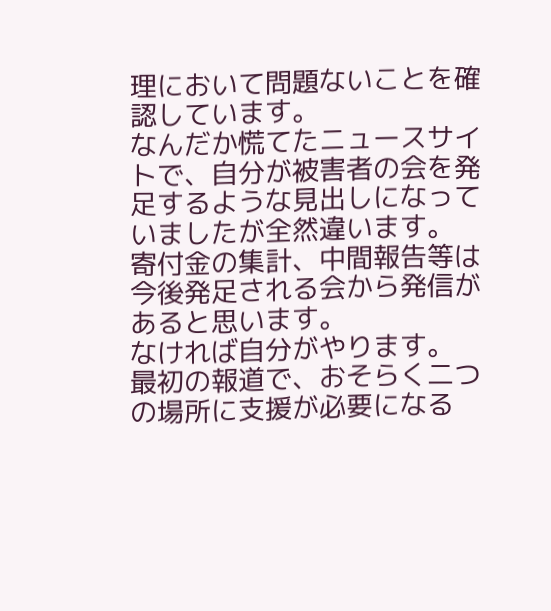理において問題ないことを確認しています。
なんだか慌てたニュースサイトで、自分が被害者の会を発足するような見出しになっていましたが全然違います。
寄付金の集計、中間報告等は今後発足される会から発信があると思います。
なければ自分がやります。
最初の報道で、おそらく二つの場所に支援が必要になる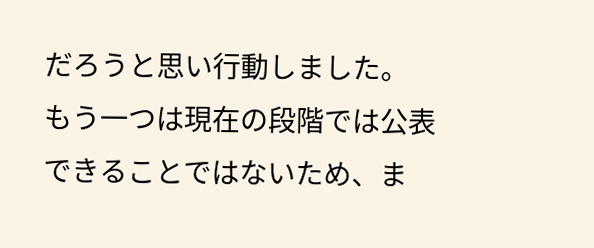だろうと思い行動しました。
もう一つは現在の段階では公表できることではないため、ま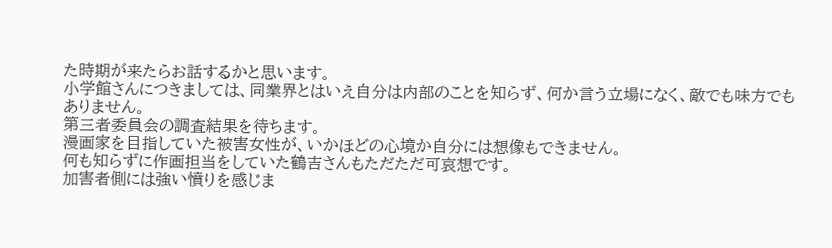た時期が来たらお話するかと思います。
小学館さんにつきましては、同業界とはいえ自分は内部のことを知らず、何か言う立場になく、敵でも味方でもありません。
第三者委員会の調査結果を待ちます。
漫画家を目指していた被害女性が、いかほどの心境か自分には想像もできません。
何も知らずに作画担当をしていた鶴吉さんもただただ可哀想です。
加害者側には強い憤りを感じま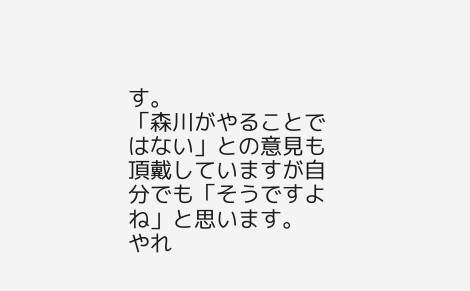す。
「森川がやることではない」との意見も頂戴していますが自分でも「そうですよね」と思います。
やれ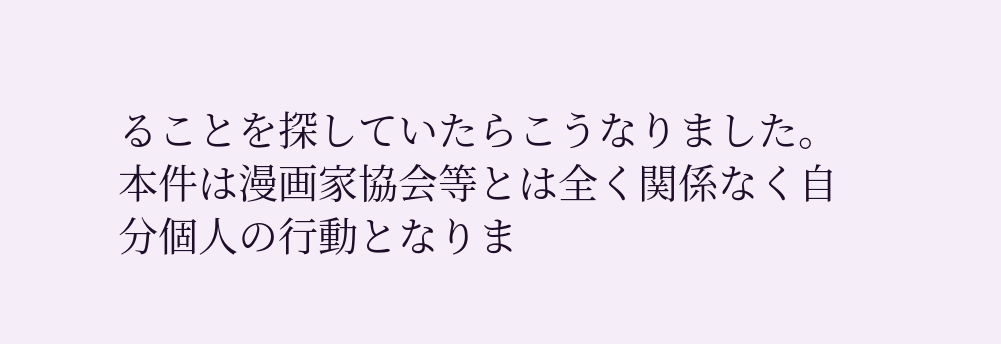ることを探していたらこうなりました。
本件は漫画家協会等とは全く関係なく自分個人の行動となりま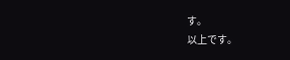す。
以上です。